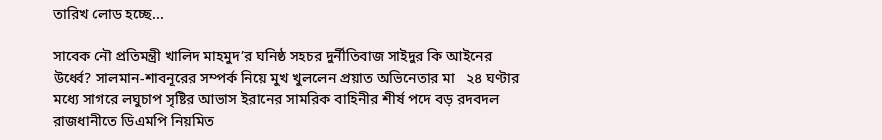তারিখ লোড হচ্ছে...

সাবেক নৌ প্রতিমন্ত্রী খালিদ মাহমুদ’র ঘনিষ্ঠ সহচর দুর্নীতিবাজ সাইদুর কি আইনের উর্ধ্বে? সালমান-শাবনূরের সম্পর্ক নিয়ে মুখ খুললেন প্রয়াত অভিনেতার মা   ২৪ ঘণ্টার মধ্যে সাগরে লঘুচাপ সৃষ্টির আভাস ইরানের সামরিক বাহিনীর শীর্ষ পদে বড় রদবদল রাজধানীতে ডিএমপি নিয়মিত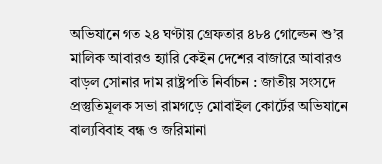অভিযানে গত ২৪ ঘণ্টায় গ্রেফতার ৪৮৪ গোল্ডেন শু’র মালিক আবারও হ্যারি কেইন দেশের বাজারে আবারও বাড়ল সোনার দাম রাষ্ট্রপতি নির্বাচন : জাতীয় সংসদে প্রস্তুতিমূলক সভা রামগড়ে মোবাইল কোর্টের অভিযানে বাল্যবিবাহ বন্ধ ও জরিমানা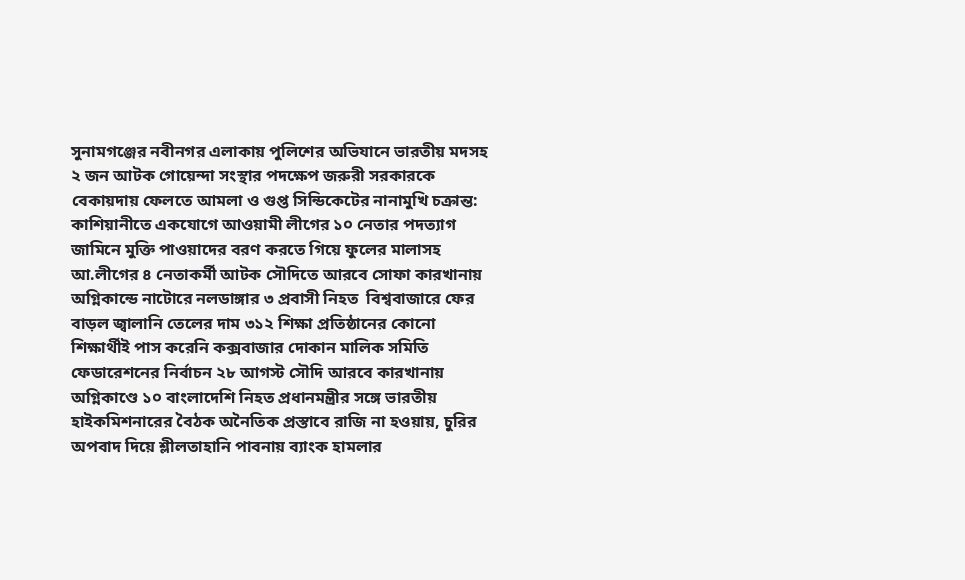সুনামগঞ্জের নবীনগর এলাকায় পুলিশের অভিযানে ভারতীয় মদসহ ২ জন আটক গোয়েন্দা সংস্থার পদক্ষেপ জরুরী সরকারকে বেকায়দায় ফেলতে আমলা ও গুপ্ত সিন্ডিকেটের নানামুখি চক্রান্ত: কাশিয়ানীতে একযোগে আওয়ামী লীগের ১০ নেতার পদত্যাগ জামিনে মুক্তি পাওয়াদের বরণ করতে গিয়ে ফুলের মালাসহ আ.লীগের ৪ নেতাকর্মী আটক সৌদিতে আরবে সোফা কারখানায় অগ্নিকান্ডে নাটোরে নলডাঙ্গার ৩ প্রবাসী নিহত  বিশ্ববাজারে ফের বাড়ল জ্বালানি তেলের দাম ৩১২ শিক্ষা প্রতিষ্ঠানের কোনো শিক্ষার্থীই পাস করেনি কক্সবাজার দোকান মালিক সমিতি ফেডারেশনের নির্বাচন ২৮ আগস্ট সৌদি আরবে কারখানায় অগ্নিকাণ্ডে ১০ বাংলাদেশি নিহত প্রধানমন্ত্রীর সঙ্গে ভারতীয় হাইকমিশনারের বৈঠক অনৈতিক প্রস্তাবে রাজি না হওয়ায়, চুরির অপবাদ দিয়ে শ্লীলতাহানি পাবনায় ব্যাংক হামলার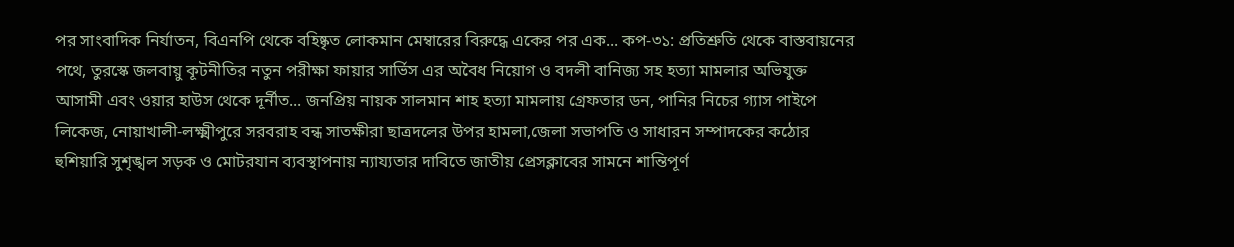পর সাংবাদিক নির্যাতন, বিএনপি থেকে বহিষ্কৃত লোকমান মেম্বারের বিরুদ্ধে একের পর এক... কপ-৩১: প্রতিশ্রুতি থেকে বাস্তবায়নের পথে, তুরস্কে জলবায়ু কূটনীতির নতুন পরীক্ষা ফায়ার সার্ভিস এর অবৈধ নিয়োগ ও বদলী বানিজ্য সহ হত্যা মামলার অভিযুক্ত আসামী এবং ওয়ার হাউস থেকে দূর্নীত... জনপ্রিয় নায়ক সালমান শাহ হত্যা মামলায় গ্রেফতার ডন, পানির নিচের গ্যাস পাইপে লিকেজ, নোয়াখালী-লক্ষ্মীপুরে সরবরাহ বন্ধ সাতক্ষীরা ছাত্রদলের উপর হামলা,জেলা সভাপতি ও সাধারন সম্পাদকের কঠোর হুশিয়ারি সুশৃঙ্খল সড়ক ও মোটরযান ব্যবস্থাপনায় ন্যায্যতার দাবিতে জাতীয় প্রেসক্লাবের সামনে শান্তিপূর্ণ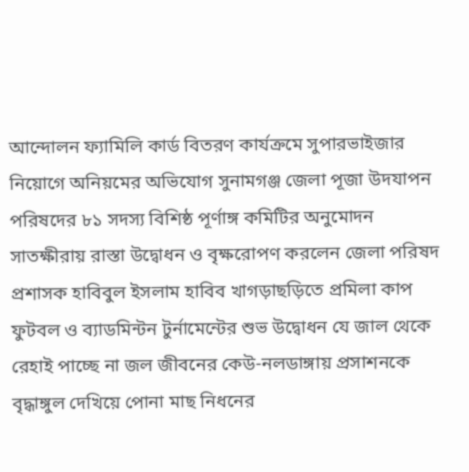আন্দোলন ফ্যামিলি কার্ড বিতরণ কার্যক্রমে সুপারভাইজার নিয়োগে অনিয়মের অভিযোগ সুনামগঞ্জ জেলা পূজা উদযাপন পরিষদের ৮১ সদস্য বিশিষ্ঠ পূর্ণাঙ্গ কমিটির অনুমোদন সাতক্ষীরায় রাস্তা উদ্বোধন ও বৃক্ষরোপণ করলেন জেলা পরিষদ প্রশাসক হাবিবুল ইসলাম হাবিব খাগড়াছড়িতে প্রমিলা কাপ ফুটবল ও ব্যাডমিন্টন টুর্নামেন্টের শুভ উদ্বোধন যে জাল থেকে রেহাই পাচ্ছে না জল জীবনের কেউ-নলডাঙ্গায় প্রসাশনকে বৃদ্ধাঙ্গুল দেখিয়ে পোনা মাছ নিধনের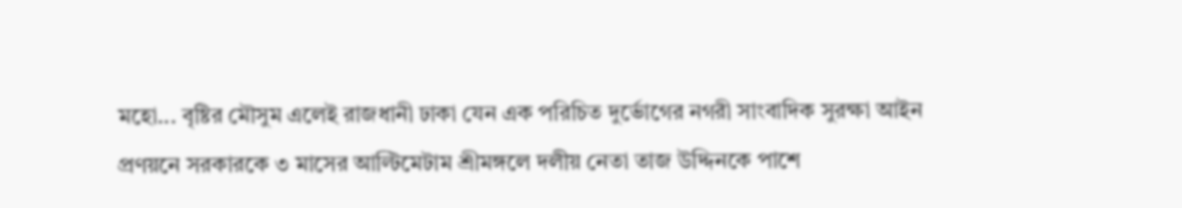মহো... বৃষ্টির মৌসুম এলেই রাজধানী ঢাকা যেন এক পরিচিত দুর্ভোগের নগরী সাংবাদিক সুরক্ষা আইন প্রণয়নে সরকারকে ৩ মাসের আল্টিমেটাম শ্রীমঙ্গলে দলীয় নেতা তাজ উদ্দিনকে পাশে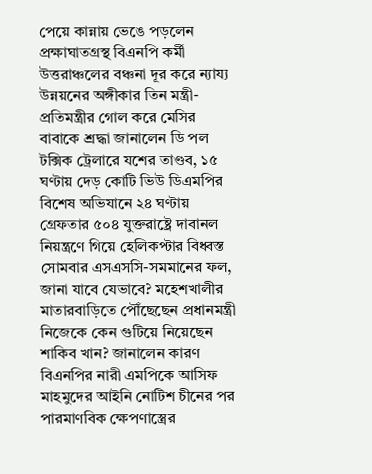পেয়ে কান্নায় ভেঙে পড়লেন প্রক্ষাঘাতগ্রস্থ বিএনপি কর্মী  উত্তরাঞ্চলের বঞ্চনা দূর করে ন্যায্য উন্নয়নের অঙ্গীকার তিন মন্ত্রী-প্রতিমন্ত্রীর গোল করে মেসির বাবাকে শ্রদ্ধা জানালেন ডি পল টক্সিক ট্রেলারে যশের তাণ্ডব, ১৫ ঘণ্টায় দেড় কোটি ভিউ ডিএমপির বিশেষ অভিযানে ২৪ ঘণ্টায় গ্রেফতার ৫০৪ যুক্তরাষ্ট্রে দাবানল নিয়ন্ত্রণে গিয়ে হেলিকপ্টার বিধ্বস্ত সোমবার এসএসসি-সমমানের ফল, জানা যাবে যেভাবে? মহেশখালীর মাতারবাড়িতে পৌঁছেছেন প্রধানমন্ত্রী নিজেকে কেন গুটিয়ে নিয়েছেন শাকিব খান? জানালেন কারণ বিএনপির নারী এমপিকে আসিফ মাহমুদের আইনি নোটিশ চীনের পর পারমাণবিক ক্ষেপণাস্ত্রের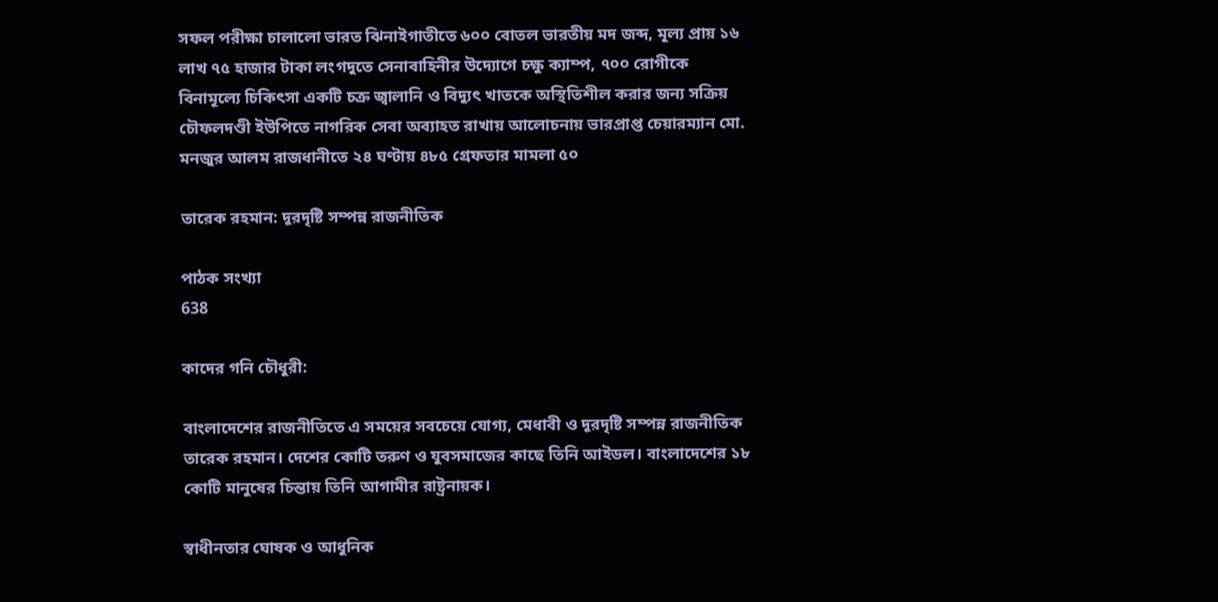সফল পরীক্ষা চালালো ভারত ঝিনাইগাতীতে ৬০০ বোতল ভারতীয় মদ জব্দ, মূল্য প্রায় ১৬ লাখ ৭৫ হাজার টাকা লংগদুতে সেনাবাহিনীর উদ্যোগে চক্ষু ক্যাম্প, ৭০০ রোগীকে বিনামূল্যে চিকিৎসা একটি চক্র জ্বালানি ও বিদ্যুৎ খাতকে অস্থিতিশীল করার জন্য সক্রিয় চৌফলদণ্ডী ইউপিতে নাগরিক সেবা অব্যাহত রাখায় আলোচনায় ভারপ্রাপ্ত চেয়ারম্যান মো. মনজুর আলম রাজধানীতে ২৪ ঘণ্টায় ৪৮৫ গ্রেফতার মামলা ৫০

তারেক রহমান: দূরদৃষ্টি সম্পন্ন রাজনীতিক

পাঠক সংখ্যা
638

কাদের গনি চৌধুরী:

বাংলাদেশের রাজনীতিতে এ সময়ের সবচেয়ে যোগ্য, মেধাবী ও দূরদৃষ্টি সম্পন্ন রাজনীতিক তারেক রহমান। দেশের কোটি তরুণ ও যুবসমাজের কাছে তিনি আইডল। বাংলাদেশের ১৮ কোটি মানুষের চিন্তায় তিনি আগামীর রাষ্ট্রনায়ক।

স্বাধীনতার ঘোষক ও আধুনিক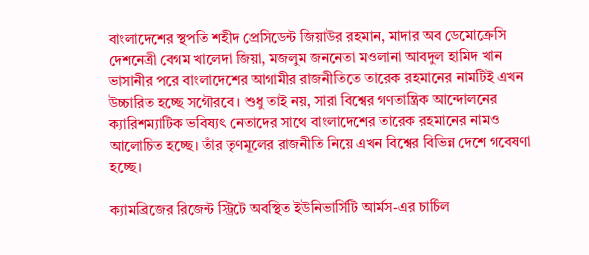বাংলাদেশের স্থপতি শহীদ প্রেসিডেন্ট জিয়াউর রহমান, মাদার অব ডেমোক্রেসি দেশনেত্রী বেগম খালেদা জিয়া, মজলুম জননেতা মওলানা আবদুল হামিদ খান ভাসানীর পরে বাংলাদেশের আগামীর রাজনীতিতে তারেক রহমানের নামটিই এখন উচ্চারিত হচ্ছে সগৌরবে। শুধু তাই নয়, সারা বিশ্বের গণতান্ত্রিক আন্দোলনের ক্যারিশম্যাটিক ভবিষ্যৎ নেতাদের সাথে বাংলাদেশের তারেক রহমানের নামও আলোচিত হচ্ছে। তাঁর তৃণমূলের রাজনীতি নিয়ে এখন বিশ্বের বিভিন্ন দেশে গবেষণা হচ্ছে।

ক্যামব্রিজের রিজেন্ট স্ট্রিটে অবস্থিত ইউনিভার্সিটি আর্মস-এর চার্চিল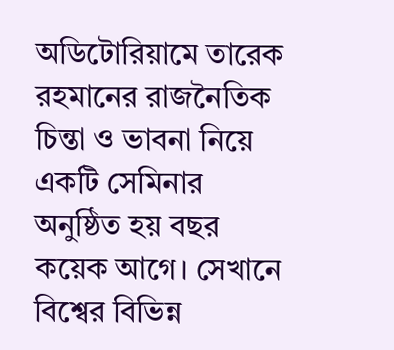অডিটোরিয়ামে তারেক রহমানের রাজনৈতিক চিন্তা ও ভাবনা নিয়ে একটি সেমিনার অনুষ্ঠিত হয় বছর কয়েক আগে। সেখানে বিশ্বের বিভিন্ন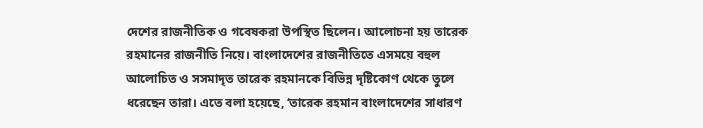দেশের রাজনীতিক ও গবেষকরা উপস্থিত ছিলেন। আলোচনা হয় তারেক রহমানের রাজনীতি নিয়ে। বাংলাদেশের রাজনীতিতে এসময়ে বহুল আলোচিত ও সসমাদৃত তারেক রহমানকে বিভিন্ন দৃষ্টিকোণ থেকে তুলে ধরেছেন তারা। এতে বলা হয়েছে, ‘তারেক রহমান বাংলাদেশের সাধারণ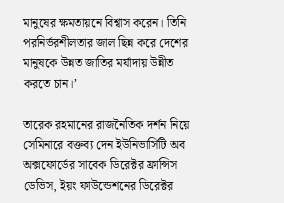মানুষের ক্ষমতায়নে বিশ্বাস করেন। তিনি পরনির্ভরশীলতার জাল ছিন্ন করে দেশের মানুষকে উন্নত জাতির মর্যাদায় উন্নীত করতে চান।’

তারেক রহমানের রাজনৈতিক দর্শন নিয়ে সেমিনারে বক্তব্য দেন ইউনিভার্সিটি অব অক্সফোর্ডের সাবেক ডিরেক্টর ফ্রান্সিস ডেভিস, ইয়ং ফাউন্ডেশনের ডিরেক্টর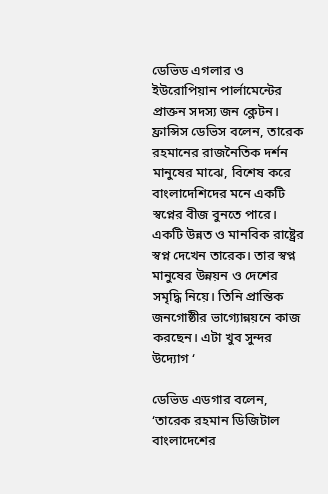ডেভিড এগলার ও ইউরোপিয়ান পার্লামেন্টের প্রাক্তন সদস্য জন ক্লেটন। ফ্রান্সিস ডেভিস বলেন, তারেক রহমানের রাজনৈতিক দর্শন মানুষের মাঝে, বিশেষ করে বাংলাদেশিদের মনে একটি স্বপ্নের বীজ বুনতে পারে। একটি উন্নত ও মানবিক রাষ্ট্রের স্বপ্ন দেখেন তারেক। তার স্বপ্ন মানুষের উন্নয়ন ও দেশের সমৃদ্ধি নিয়ে। তিনি প্রান্তিক জনগোষ্ঠীর ভাগ্যোন্নয়নে কাজ করছেন। এটা খুব সুন্দর উদ্যোগ ‘

ডেভিড এডগার বলেন, ‘তারেক রহমান ডিজিটাল বাংলাদেশের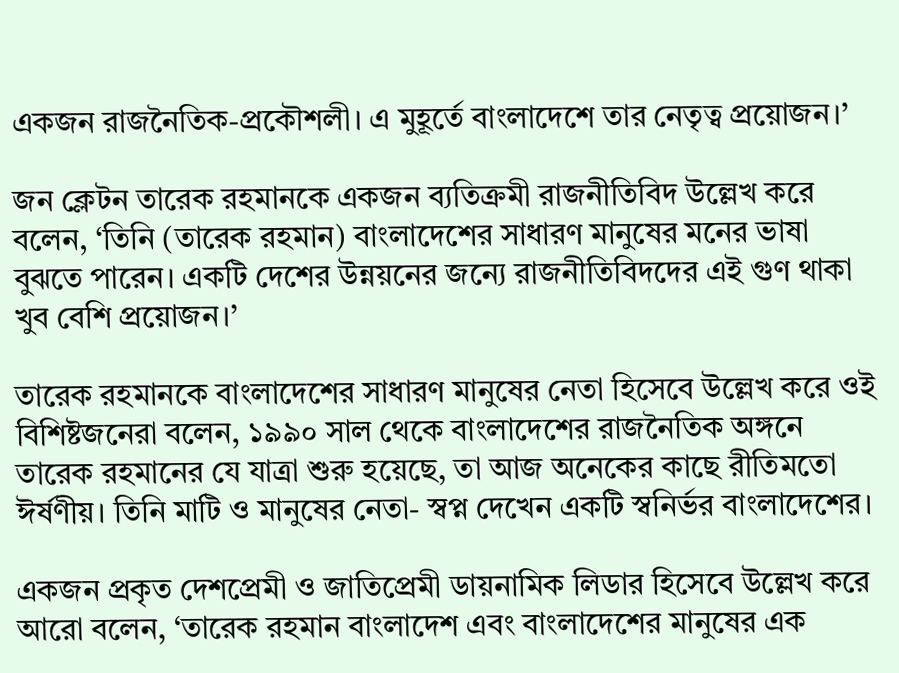একজন রাজনৈতিক-প্রকৌশলী। এ মুহূর্তে বাংলাদেশে তার নেতৃত্ব প্রয়োজন।’

জন ক্লেটন তারেক রহমানকে একজন ব্যতিক্রমী রাজনীতিবিদ উল্লেখ করে বলেন, ‘তিনি (তারেক রহমান) বাংলাদেশের সাধারণ মানুষের মনের ভাষা বুঝতে পারেন। একটি দেশের উন্নয়নের জন্যে রাজনীতিবিদদের এই গুণ থাকা খুব বেশি প্রয়োজন।’

তারেক রহমানকে বাংলাদেশের সাধারণ মানুষের নেতা হিসেবে উল্লেখ করে ওই বিশিষ্টজনেরা বলেন, ১৯৯০ সাল থেকে বাংলাদেশের রাজনৈতিক অঙ্গনে তারেক রহমানের যে যাত্রা শুরু হয়েছে, তা আজ অনেকের কাছে রীতিমতো ঈর্ষণীয়। তিনি মাটি ও মানুষের নেতা- স্বপ্ন দেখেন একটি স্বনির্ভর বাংলাদেশের।

একজন প্রকৃত দেশপ্রেমী ও জাতিপ্রেমী ডায়নামিক লিডার হিসেবে উল্লেখ করে আরো বলেন, ‘তারেক রহমান বাংলাদেশ এবং বাংলাদেশের মানুষের এক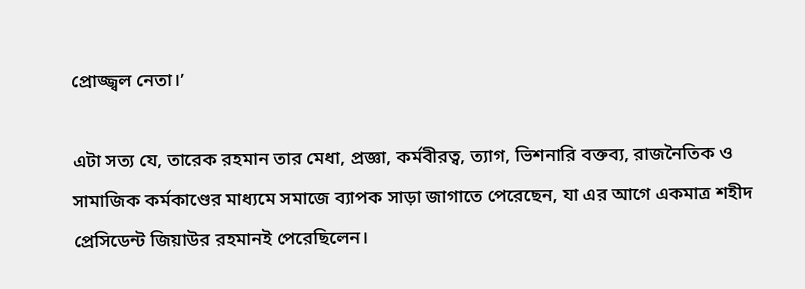প্রোজ্জ্বল নেতা।’

এটা সত্য যে, তারেক রহমান তার মেধা, প্রজ্ঞা, কর্মবীরত্ব, ত্যাগ, ভিশনারি বক্তব্য, রাজনৈতিক ও সামাজিক কর্মকাণ্ডের মাধ্যমে সমাজে ব্যাপক সাড়া জাগাতে পেরেছেন, যা এর আগে একমাত্র শহীদ প্রেসিডেন্ট জিয়াউর রহমানই পেরেছিলেন।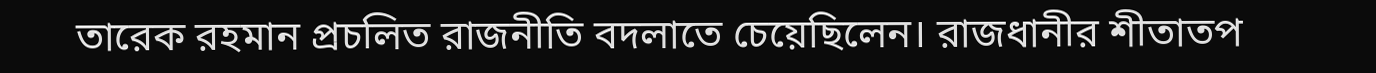তারেক রহমান প্রচলিত রাজনীতি বদলাতে চেয়েছিলেন। রাজধানীর শীতাতপ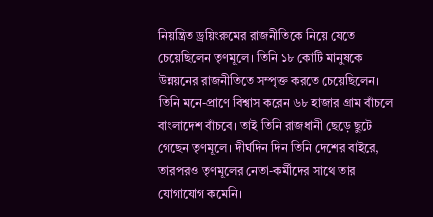নিয়ন্ত্রিত ড্রয়িংরুমের রাজনীতিকে নিয়ে যেতে চেয়েছিলেন তৃণমূলে। তিনি ১৮ কোটি মানুষকে উন্নয়নের রাজনীতিতে সম্পৃক্ত করতে চেয়েছিলেন। তিনি মনে-প্রাণে বিশ্বাস করেন ৬৮ হাজার গ্রাম বাঁচলে বাংলাদেশ বাঁচবে। তাই তিনি রাজধানী ছেড়ে ছুটে গেছেন তৃণমূলে। দীর্ঘদিন দিন তিনি দেশের বাইরে, তারপরও তৃণমূলের নেতা-কর্মীদের সাথে তার যোগাযোগ কমেনি।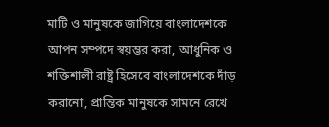মাটি ও মানুষকে জাগিয়ে বাংলাদেশকে আপন সম্পদে স্বয়ম্ভর করা, আধুনিক ও শক্তিশালী রাষ্ট্র হিসেবে বাংলাদেশকে দাঁড় করানো, প্রান্তিক মানুষকে সামনে রেখে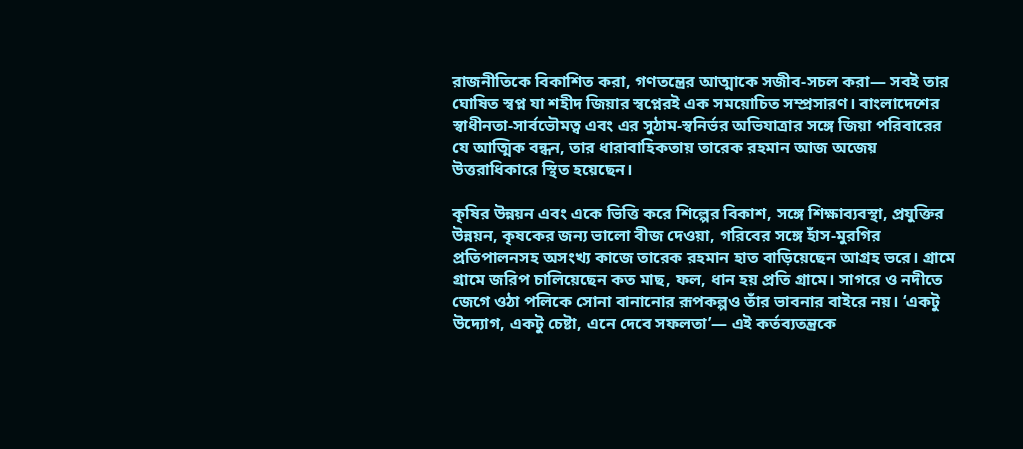রাজনীতিকে বিকাশিত করা, গণতন্ত্রের আত্মাকে সজীব-সচল করা— সবই তার ঘোষিত স্বপ্ন যা শহীদ জিয়ার স্বপ্নেরই এক সময়োচিত সম্প্রসারণ। বাংলাদেশের স্বাধীনতা-সার্বভৌমত্ব এবং এর সুঠাম-স্বনির্ভর অভিযাত্রার সঙ্গে জিয়া পরিবারের যে আত্মিক বন্ধন, তার ধারাবাহিকতায় তারেক রহমান আজ অজেয় উত্তরাধিকারে স্থিত হয়েছেন।

কৃষির উন্নয়ন এবং একে ভিত্তি করে শিল্পের বিকাশ, সঙ্গে শিক্ষাব্যবস্থা, প্রযুক্তির উন্নয়ন, কৃষকের জন্য ভালো বীজ দেওয়া, গরিবের সঙ্গে হাঁস-মুরগির প্রতিপালনসহ অসংখ্য কাজে তারেক রহমান হাত বাড়িয়েছেন আগ্রহ ভরে। গ্রামে গ্রামে জরিপ চালিয়েছেন কত মাছ, ফল, ধান হয় প্রতি গ্রামে। সাগরে ও নদীতে জেগে ওঠা পলিকে সোনা বানানোর রূপকল্পও তাঁর ভাবনার বাইরে নয়। ‘একটু উদ্যোগ, একটু চেষ্টা, এনে দেবে সফলতা’— এই কর্তব্যতন্ত্রকে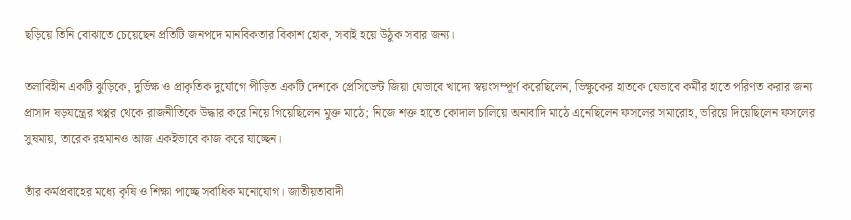ছড়িয়ে তিনি বোঝাতে চেয়েছেন প্রতিটি জনপদে মানবিকতার বিকাশ হোক, সবাই হয়ে উঠুক সবার জন্য।

তলাবিহীন একটি ঝুড়িকে, দুর্ভিক্ষ ও প্রাকৃতিক দুর্যোগে পীড়িত একটি দেশকে প্রেসিডেন্ট জিয়া যেভাবে খাদ্যে স্বয়ংসম্পূর্ণ করেছিলেন, ভিক্ষুকের হাতকে যেভাবে কর্মীর হাতে পরিণত করার জন্য প্রাসাদ ষড়যন্ত্রের খপ্পর থেকে রাজনীতিকে উদ্ধার করে নিয়ে গিয়েছিলেন মুক্ত মাঠে; নিজে শক্ত হাতে কোদাল চালিয়ে অনাবাদি মাঠে এনেছিলেন ফসলের সমারোহ, ভরিয়ে দিয়েছিলেন ফসলের সুষমায়, তারেক রহমানও আজ একইভাবে কাজ করে যাচ্ছেন।

তাঁর কর্মপ্রবাহের মধ্যে কৃষি ও শিক্ষা পাচ্ছে সর্বাধিক মনোযোগ। জাতীয়তাবাদী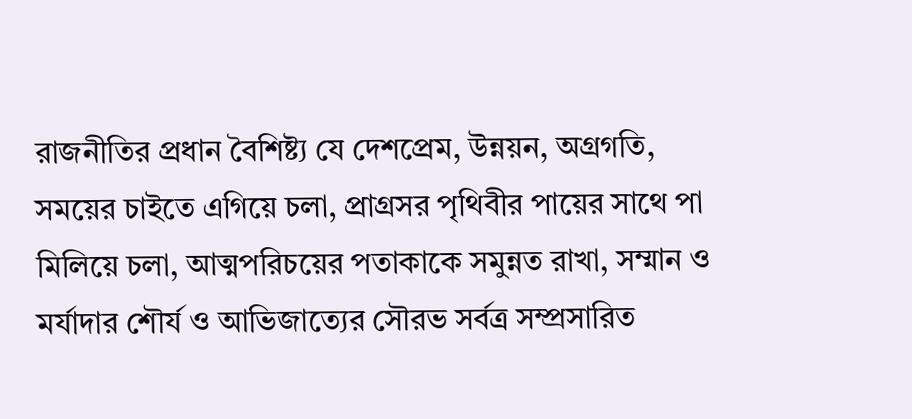রাজনীতির প্রধান বৈশিষ্ট্য যে দেশপ্রেম, উন্নয়ন, অগ্রগতি, সময়ের চাইতে এগিয়ে চলা, প্রাগ্রসর পৃথিবীর পায়ের সাথে পা মিলিয়ে চলা, আত্মপরিচয়ের পতাকাকে সমুন্নত রাখা, সম্মান ও মর্যাদার শৌর্য ও আভিজাত্যের সৌরভ সর্বত্র সম্প্রসারিত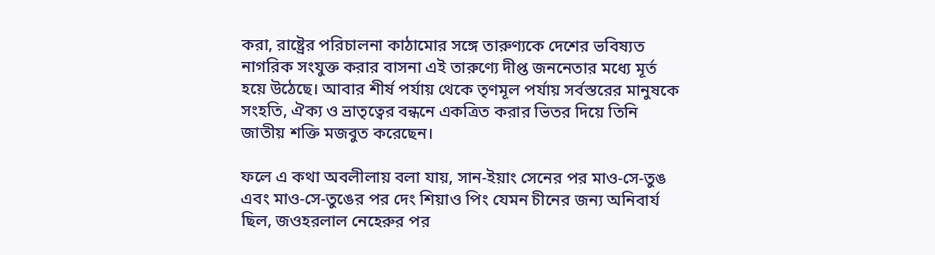করা, রাষ্ট্রের পরিচালনা কাঠামোর সঙ্গে তারুণ্যকে দেশের ভবিষ্যত নাগরিক সংযুক্ত করার বাসনা এই তারুণ্যে দীপ্ত জননেতার মধ্যে মূর্ত হয়ে উঠেছে। আবার শীর্ষ পর্যায় থেকে তৃণমূল পর্যায় সর্বস্তরের মানুষকে সংহতি, ঐক্য ও ভ্রাতৃত্বের বন্ধনে একত্রিত করার ভিতর দিয়ে তিনি জাতীয় শক্তি মজবুত করেছেন।

ফলে এ কথা অবলীলায় বলা যায়, সান-ইয়াং সেনের পর মাও-সে-তুঙ এবং মাও-সে-তুঙের পর দেং শিয়াও পিং যেমন চীনের জন্য অনিবার্য ছিল, জওহরলাল নেহেরুর পর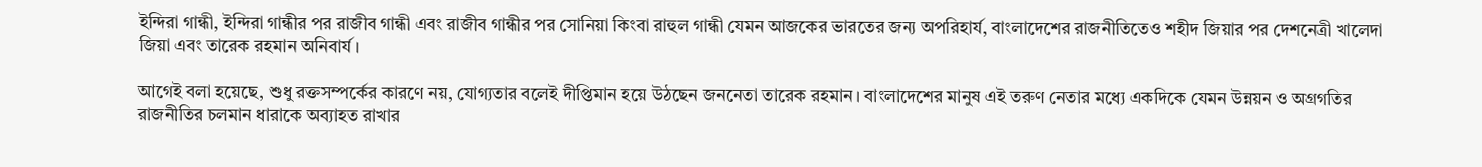ইন্দিরা গান্ধী, ইন্দিরা গান্ধীর পর রাজীব গান্ধী এবং রাজীব গান্ধীর পর সোনিয়া কিংবা রাহুল গান্ধী যেমন আজকের ভারতের জন্য অপরিহার্য, বাংলাদেশের রাজনীতিতেও শহীদ জিয়ার পর দেশনেত্রী খালেদা জিয়া এবং তারেক রহমান অনিবার্য।

আগেই বলা হয়েছে, শুধু রক্তসম্পর্কের কারণে নয়, যোগ্যতার বলেই দীপ্তিমান হয়ে উঠছেন জননেতা তারেক রহমান। বাংলাদেশের মানুষ এই তরুণ নেতার মধ্যে একদিকে যেমন উন্নয়ন ও অগ্রগতির রাজনীতির চলমান ধারাকে অব্যাহত রাখার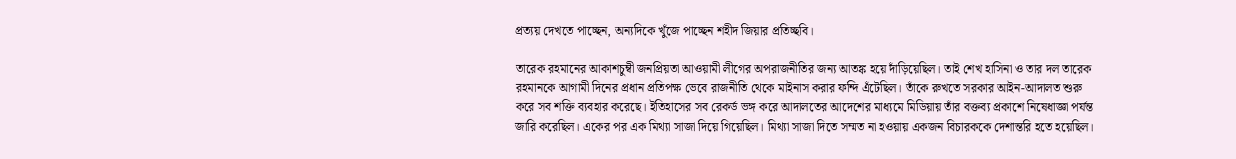প্রত্যয় দেখতে পাচ্ছেন, অন্যদিকে খুঁজে পাচ্ছেন শহীদ জিয়ার প্রতিচ্ছবি।

তারেক রহমানের আকাশচুম্বী জনপ্রিয়তা আওয়ামী লীগের অপরাজনীতির জন্য আতঙ্ক হয়ে দাঁড়িয়েছিল। তাই শেখ হাসিনা ও তার দল তারেক রহমানকে আগামী দিনের প্রধান প্রতিপক্ষ ভেবে রাজনীতি থেকে মাইনাস করার ফন্দি এঁটেছিল। তাঁকে রুখতে সরকার আইন-আদালত শুরু করে সব শক্তি ব্যবহার করেছে। ইতিহাসের সব রেকর্ড ভঙ্গ করে আদালতের আদেশের মাধ্যমে মিডিয়ায় তাঁর বক্তব্য প্রকাশে নিষেধাজ্ঞা পর্যন্ত জারি করেছিল। একের পর এক মিথ্যা সাজা দিয়ে গিয়েছিল। মিথ্যা সাজা দিতে সম্মত না হওয়ায় একজন বিচারককে দেশান্তরি হতে হয়েছিল।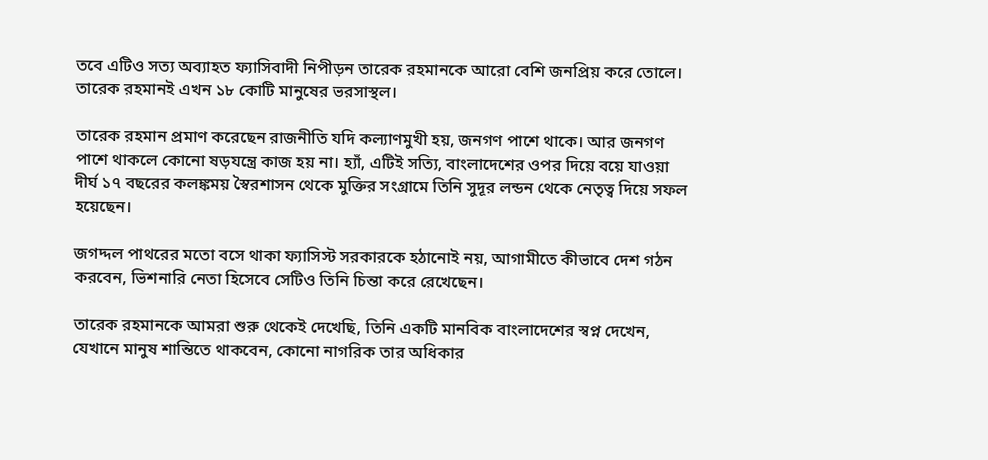তবে এটিও সত্য অব্যাহত ফ্যাসিবাদী নিপীড়ন তারেক রহমানকে আরো বেশি জনপ্রিয় করে তোলে। তারেক রহমানই এখন ১৮ কোটি মানুষের ভরসাস্থল।

তারেক রহমান প্রমাণ করেছেন রাজনীতি যদি কল্যাণমুখী হয়, জনগণ পাশে থাকে। আর জনগণ পাশে থাকলে কোনো ষড়যন্ত্রে কাজ হয় না। হ্যাঁ, এটিই সত্যি, বাংলাদেশের ওপর দিয়ে বয়ে যাওয়া দীর্ঘ ১৭ বছরের কলঙ্কময় স্বৈরশাসন থেকে মুক্তির সংগ্রামে তিনি সুদূর লন্ডন থেকে নেতৃত্ব দিয়ে সফল হয়েছেন।

জগদ্দল পাথরের মতো বসে থাকা ফ্যাসিস্ট সরকারকে হঠানোই নয়, আগামীতে কীভাবে দেশ গঠন করবেন, ভিশনারি নেতা হিসেবে সেটিও তিনি চিন্তা করে রেখেছেন।

তারেক রহমানকে আমরা শুরু থেকেই দেখেছি, তিনি একটি মানবিক বাংলাদেশের স্বপ্ন দেখেন, যেখানে মানুষ শান্তিতে থাকবেন, কোনো নাগরিক তার অধিকার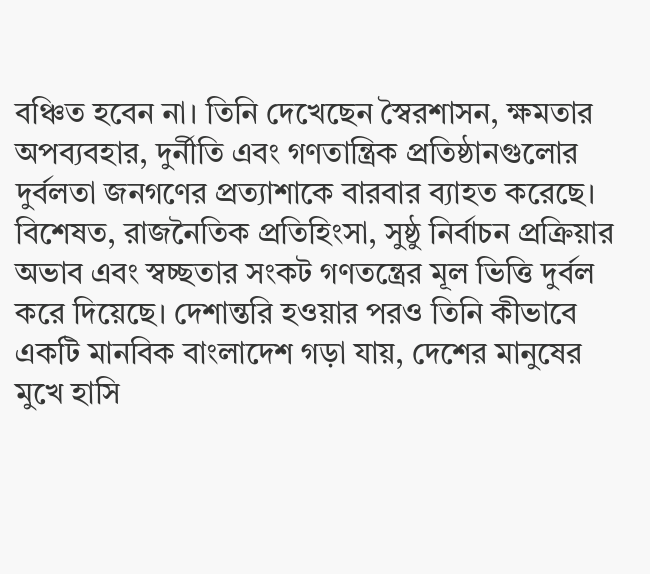বঞ্চিত হবেন না। তিনি দেখেছেন স্বৈরশাসন, ক্ষমতার অপব্যবহার, দুর্নীতি এবং গণতান্ত্রিক প্রতিষ্ঠানগুলোর দুর্বলতা জনগণের প্রত্যাশাকে বারবার ব্যাহত করেছে। বিশেষত, রাজনৈতিক প্রতিহিংসা, সুষ্ঠু নির্বাচন প্রক্রিয়ার অভাব এবং স্বচ্ছতার সংকট গণতন্ত্রের মূল ভিত্তি দুর্বল করে দিয়েছে। দেশান্তরি হওয়ার পরও তিনি কীভাবে একটি মানবিক বাংলাদেশ গড়া যায়, দেশের মানুষের মুখে হাসি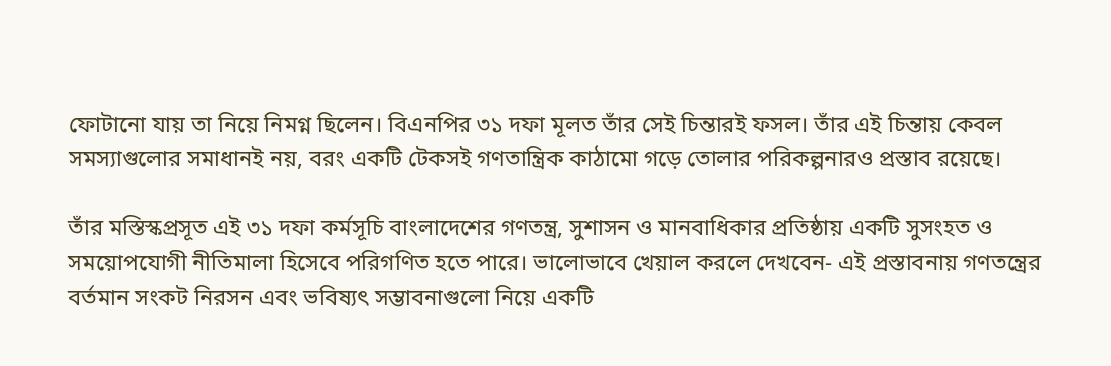ফোটানো যায় তা নিয়ে নিমগ্ন ছিলেন। বিএনপির ৩১ দফা মূলত তাঁর সেই চিন্তারই ফসল। তাঁর এই চিন্তায় কেবল সমস্যাগুলোর সমাধানই নয়, বরং একটি টেকসই গণতান্ত্রিক কাঠামো গড়ে তোলার পরিকল্পনারও প্রস্তাব রয়েছে।

তাঁর মস্তিস্কপ্রসূত এই ৩১ দফা কর্মসূচি বাংলাদেশের গণতন্ত্র, সুশাসন ও মানবাধিকার প্রতিষ্ঠায় একটি সুসংহত ও সময়োপযোগী নীতিমালা হিসেবে পরিগণিত হতে পারে। ভালোভাবে খেয়াল করলে দেখবেন- এই প্রস্তাবনায় গণতন্ত্রের বর্তমান সংকট নিরসন এবং ভবিষ্যৎ সম্ভাবনাগুলো নিয়ে একটি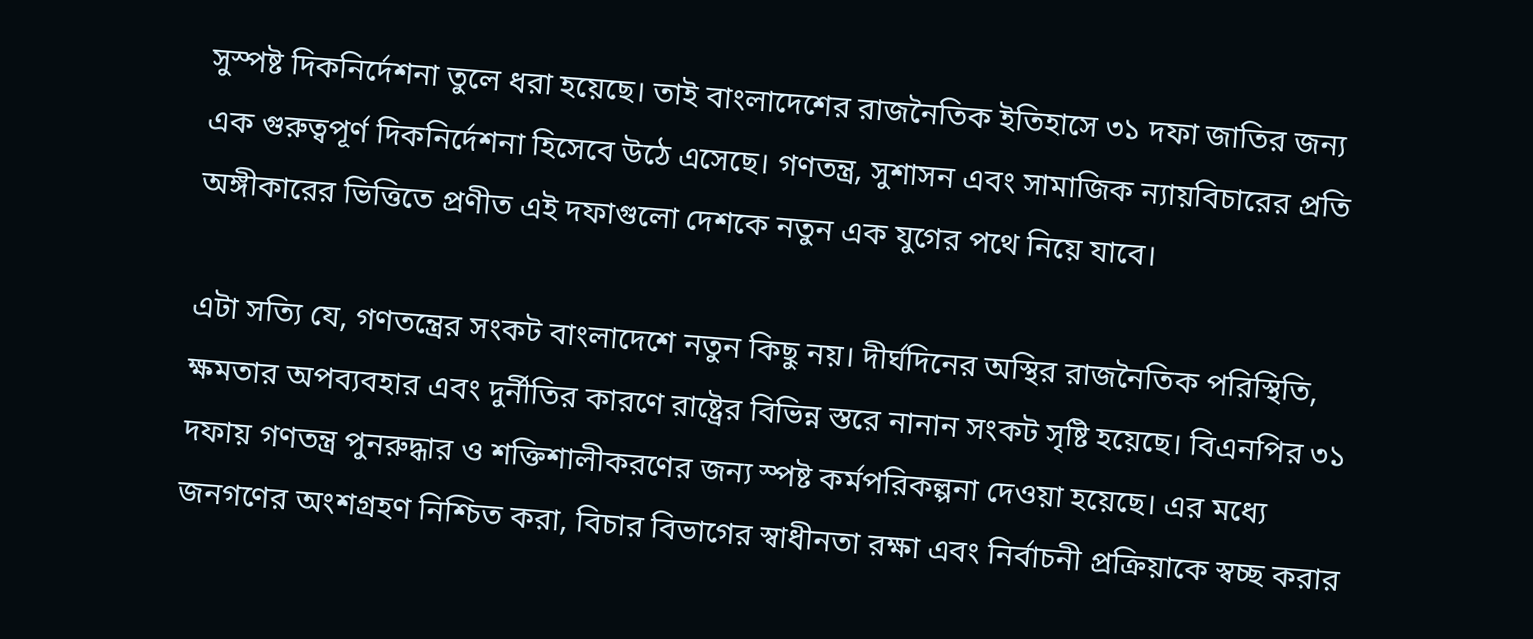সুস্পষ্ট দিকনির্দেশনা তুলে ধরা হয়েছে। তাই বাংলাদেশের রাজনৈতিক ইতিহাসে ৩১ দফা জাতির জন্য এক গুরুত্বপূর্ণ দিকনির্দেশনা হিসেবে উঠে এসেছে। গণতন্ত্র, সুশাসন এবং সামাজিক ন্যায়বিচারের প্রতি অঙ্গীকারের ভিত্তিতে প্রণীত এই দফাগুলো দেশকে নতুন এক যুগের পথে নিয়ে যাবে।

এটা সত্যি যে, গণতন্ত্রের সংকট বাংলাদেশে নতুন কিছু নয়। দীর্ঘদিনের অস্থির রাজনৈতিক পরিস্থিতি, ক্ষমতার অপব্যবহার এবং দুর্নীতির কারণে রাষ্ট্রের বিভিন্ন স্তরে নানান সংকট সৃষ্টি হয়েছে। বিএনপির ৩১ দফায় গণতন্ত্র পুনরুদ্ধার ও শক্তিশালীকরণের জন্য স্পষ্ট কর্মপরিকল্পনা দেওয়া হয়েছে। এর মধ্যে জনগণের অংশগ্রহণ নিশ্চিত করা, বিচার বিভাগের স্বাধীনতা রক্ষা এবং নির্বাচনী প্রক্রিয়াকে স্বচ্ছ করার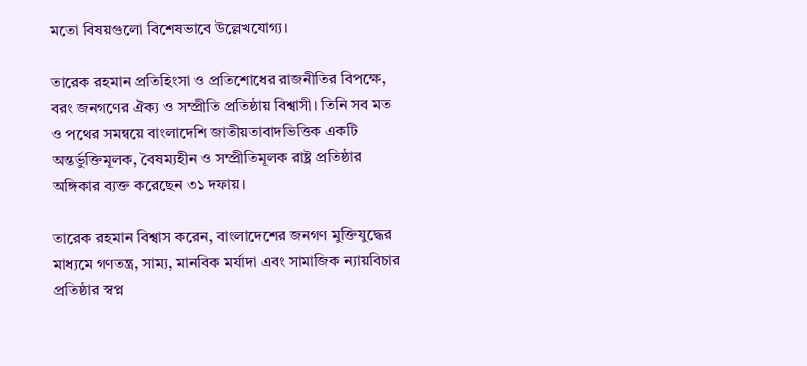মতো বিষয়গুলো বিশেষভাবে উল্লেখযোগ্য।

তারেক রহমান প্রতিহিংসা ও প্রতিশোধের রাজনীতির বিপক্ষে, বরং জনগণের ঐক্য ও সম্প্রীতি প্রতিষ্ঠায় বিশ্বাসী। তিনি সব মত ও পথের সমন্বয়ে বাংলাদেশি জাতীয়তাবাদভিত্তিক একটি অন্তর্ভুক্তিমূলক, বৈষম্যহীন ও সম্প্রীতিমূলক রাষ্ট্র প্রতিষ্ঠার অঙ্গিকার ব্যক্ত করেছেন ৩১ দফায়।

তারেক রহমান বিশ্বাস করেন, বাংলাদেশের জনগণ মুক্তিযুদ্ধের মাধ্যমে গণতন্ত্র, সাম্য, মানবিক মর্যাদা এবং সামাজিক ন্যায়বিচার প্রতিষ্ঠার স্বপ্ন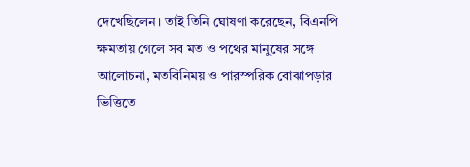দেখেছিলেন। তাই তিনি ঘোষণা করেছেন, বিএনপি ক্ষমতায় গেলে সব মত ও পথের মানুষের সঙ্গে আলোচনা, মতবিনিময় ও পারস্পরিক বোঝাপড়ার ভিত্তিতে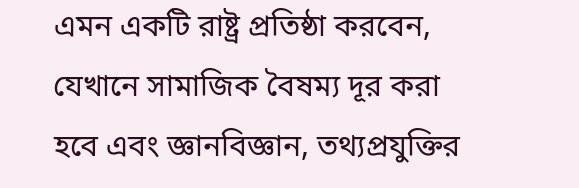এমন একটি রাষ্ট্র প্রতিষ্ঠা করবেন, যেখানে সামাজিক বৈষম্য দূর করা হবে এবং জ্ঞানবিজ্ঞান, তথ্যপ্রযুক্তির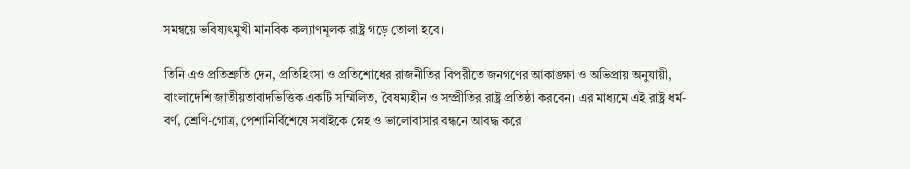সমন্বয়ে ভবিষ্যৎমুখী মানবিক কল্যাণমূলক রাষ্ট্র গড়ে তোলা হবে।

তিনি এও প্রতিশ্রুতি দেন, প্রতিহিংসা ও প্রতিশোধের রাজনীতির বিপরীতে জনগণের আকাঙ্ক্ষা ও অভিপ্রায় অনুযায়ী, বাংলাদেশি জাতীয়তাবাদভিত্তিক একটি সম্মিলিত, বৈষম্যহীন ও সম্প্রীতির রাষ্ট্র প্রতিষ্ঠা করবেন। এর মাধ্যমে এই রাষ্ট্র ধর্ম-বর্ণ, শ্রেণি-গোত্র, পেশানির্বিশেষে সবাইকে স্নেহ ও ভালোবাসার বন্ধনে আবদ্ধ করে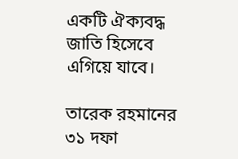একটি ঐক্যবদ্ধ জাতি হিসেবে এগিয়ে যাবে।

তারেক রহমানের ৩১ দফা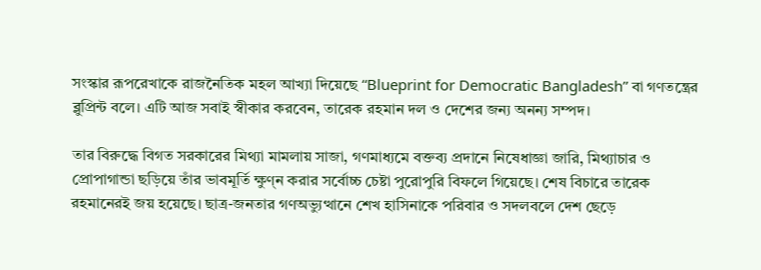সংস্কার রূপরেখাকে রাজনৈতিক মহল আখ্যা দিয়েছে “Blueprint for Democratic Bangladesh” বা গণতন্ত্রের ব্লুপ্রিন্ট বলে। এটি আজ সবাই স্বীকার করবেন, তারেক রহমান দল ও দেশের জন্য অনন্য সম্পদ।

তার বিরুদ্ধে বিগত সরকারের মিথ্যা মামলায় সাজা, গণমাধ্যমে বক্তব্য প্রদানে নিষেধাজ্ঞা জারি, মিথ্যাচার ও প্রোপাগান্ডা ছড়িয়ে তাঁর ভাবমূর্তি ক্ষুণ্ন করার সর্বোচ্চ চেষ্টা পুরোপুরি বিফলে গিয়েছে। শেষ বিচারে তারেক রহমানেরই জয় হয়েছে। ছাত্র-জনতার গণঅভ্যুত্থানে শেখ হাসিনাকে পরিবার ও সদলবলে দেশ ছেড়ে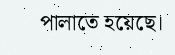পালাতে হয়েছে।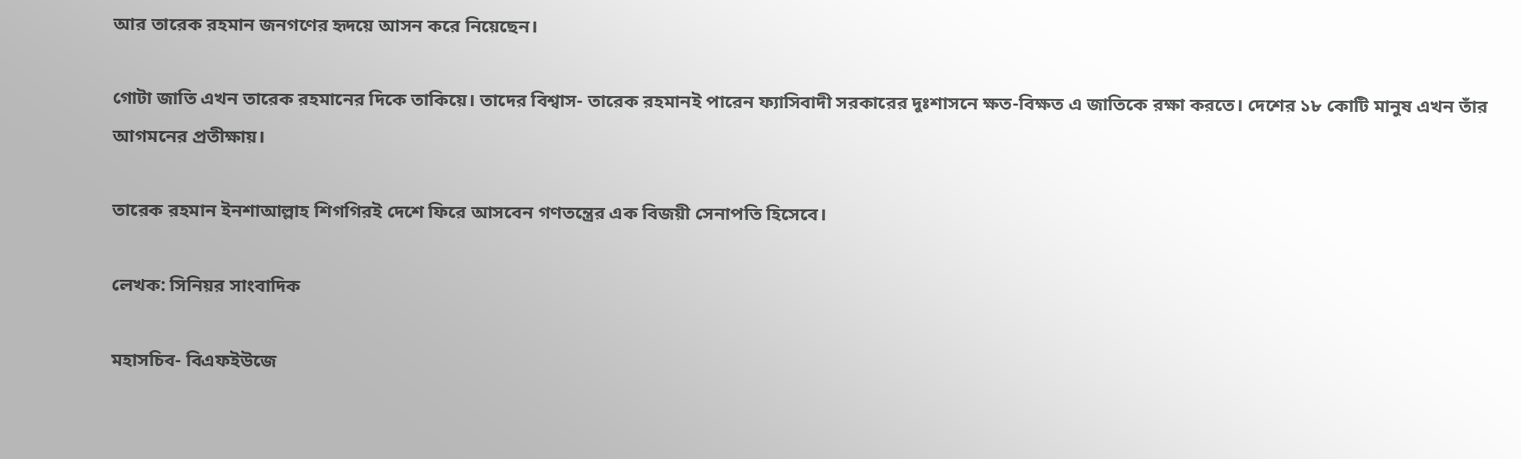আর তারেক রহমান জনগণের হৃদয়ে আসন করে নিয়েছেন।

গোটা জাতি এখন তারেক রহমানের দিকে তাকিয়ে। তাদের বিশ্বাস- তারেক রহমানই পারেন ফ্যাসিবাদী সরকারের দুঃশাসনে ক্ষত-বিক্ষত এ জাতিকে রক্ষা করতে। দেশের ১৮ কোটি মানুষ এখন তাঁর আগমনের প্রতীক্ষায়।

তারেক রহমান ইনশাআল্লাহ শিগগিরই দেশে ফিরে আসবেন গণতন্ত্রের এক বিজয়ী সেনাপতি হিসেবে।

লেখক: সিনিয়র সাংবাদিক

মহাসচিব- বিএফইউজে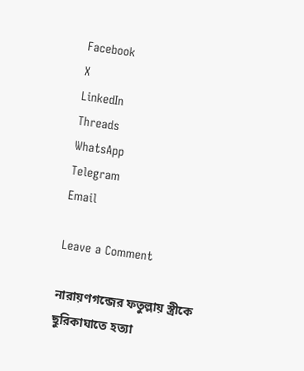Facebook
X
LinkedIn
Threads
WhatsApp
Telegram
Email

Leave a Comment

নারায়ণগন্জের ফতুল্লায় স্ত্রীকে ছুরিকাঘাতে হত্যা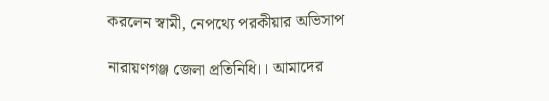করলেন স্বামী, নেপথ্যে পরকীয়ার অভিসাপ

নারায়ণগঞ্জ জেলা প্রতিনিধি।। আমাদের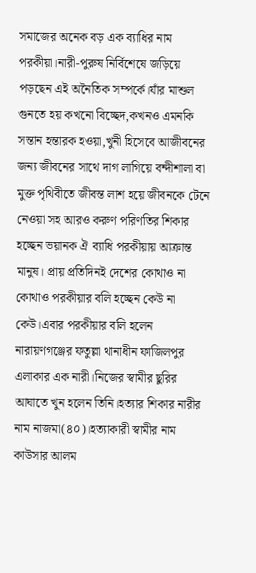সমাজের অনেক বড় এক ব্যাধির নাম পরকীয়া।নারী-পুরুষ নির্বিশেষে জড়িয়ে পড়ছেন এই অনৈতিক সম্পর্কে।যাঁর মাশুল গুনতে হয় কখনো বিচ্ছেদ,কখনও এমনকি সন্তান হন্তারক হওয়া,খুনী হিসেবে আজীবনের জন্য জীবনের সাথে দাগ লাগিয়ে বন্দীশালা বা মুক্ত পৃথিবীতে জীবন্ত লাশ হয়ে জীবনকে টেনে নেওয়া সহ আরও করুণ পরিণতির শিকার হচ্ছেন ভয়ানক ঐ ব্যাধি পরকীয়ায় আক্রান্ত মানুষ। প্রায় প্রতিদিনই দেশের কোথাও না কোথাও পরকীয়ার বলি হচ্ছেন কেউ না কেউ।এবার পরকীয়ার বলি হলেন নারায়ণগঞ্জের ফতুল্লা থানাধীন ফাজিলপুর এলাকার এক নারী।নিজের স্বামীর ছুরির আঘাতে খুন হলেন তিনি।হত্যার শিকার নারীর নাম নাজমা(৪০)।হত্যাকারী স্বামীর নাম কাউসার আলম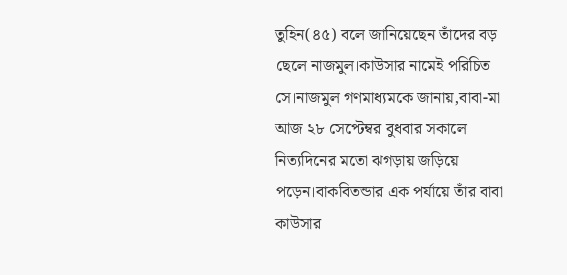তুহিন(৪৫) বলে জানিয়েছেন তাঁদের বড় ছেলে নাজমুল।কাউসার নামেই পরিচিত সে।নাজমুল গণমাধ্যমকে জানায়,বাবা-মা আজ ২৮ সেপ্টেম্বর বুধবার সকালে নিত্যদিনের মতো ঝগড়ায় জড়িয়ে পড়েন।বাকবিতন্ডার এক পর্যায়ে তাঁর বাবা কাউসার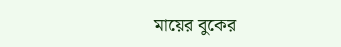মায়ের বুকের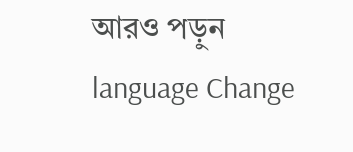আরও পড়ুন
language Change